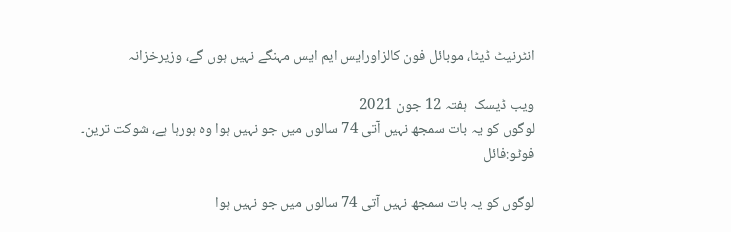انٹرنیٹ ڈیٹا، موبائل فون کالزاورایس ایم ایس مہنگے نہیں ہوں گے، وزیرخزانہ

ویب ڈیسک  ہفتہ 12 جون 2021
لوگوں کو یہ بات سمجھ نہیں آتی 74 سالوں میں جو نہیں ہوا وہ ہورہا ہے، شوکت ترین۔ فوٹو:فائل

لوگوں کو یہ بات سمجھ نہیں آتی 74 سالوں میں جو نہیں ہوا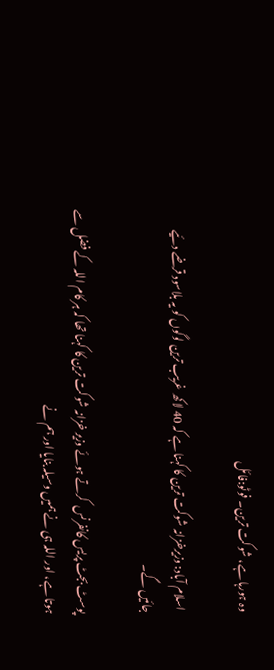وہ ہورہا ہے، شوکت ترین۔ فوٹو:فائل

 اسلام آباد: وزیرخزانہ شوکت ترین کا کہنا ہے کہ 40 لاکھ غریب ترین لوگوں کو یہ بلاسود قرضے دئیے جائیں گے۔

پوسٹ بجٹ پریس کانفرنس  کرتے ہوئے وزیر خزانہ شوکت ترین کا کہنا تھا کہ ہر کام اللہ کے فضل سے ہوتا ہے، اور اللہ ہی نے ہمیں وسیلہ بنایا اور ہم نے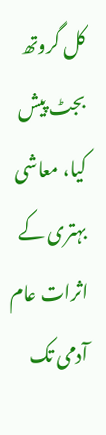کل گروتھ بجٹ پیش کیا، معاشی بہتری کے اثرات عام آدمی تک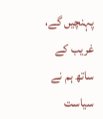پہنچیں گے، غریب کے ساتھ ہم نے سیاست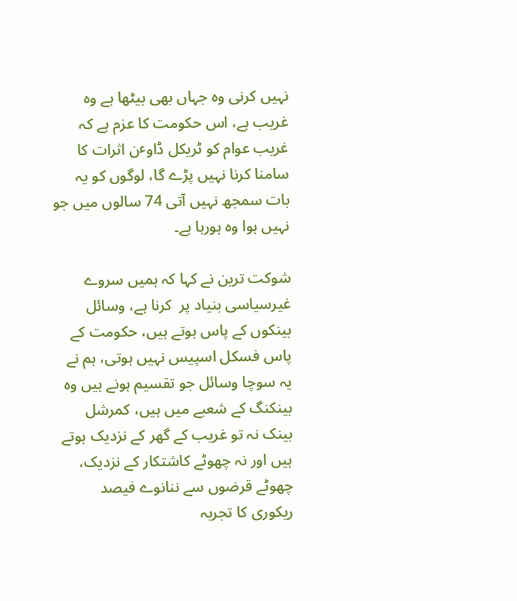نہیں کرنی وہ جہاں بھی بیٹھا ہے وہ غریب ہے، اس حکومت کا عزم ہے کہ غریب عوام کو ٹریکل ڈاوٴن اثرات کا سامنا کرنا نہیں پڑے گا، لوگوں کو یہ بات سمجھ نہیں آتی 74 سالوں میں جو نہیں ہوا وہ ہورہا ہے۔

شوکت ترین نے کہا کہ ہمیں سروے غیرسیاسی بنیاد پر  کرنا ہے، وسائل بینکوں کے پاس ہوتے ہیں، حکومت کے پاس فسکل اسپیس نہیں ہوتی، ہم نے یہ سوچا وسائل جو تقسیم ہونے ہیں وہ بینکنگ کے شعبے میں ہیں، کمرشل بینک نہ تو غریب کے گھر کے نزدیک ہوتے ہیں اور نہ چھوٹے کاشتکار کے نزدیک، چھوٹے قرضوں سے ننانوے فیصد ریکوری کا تجربہ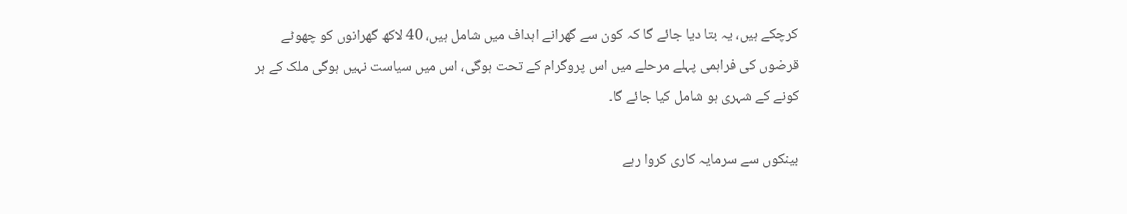کرچکے ہیں، یہ بتا دیا جائے گا کہ کون سے گھرانے اہداف میں شامل ہیں، 40 لاکھ گھرانوں کو چھوٹے قرضوں کی فراہمی پہلے مرحلے میں اس پروگرام کے تحت ہوگی، اس میں سیاست نہیں ہوگی ملک کے ہر کونے کے شہری ہو شامل کیا جائے گا۔

بینکوں سے سرمایہ کاری کروا رہے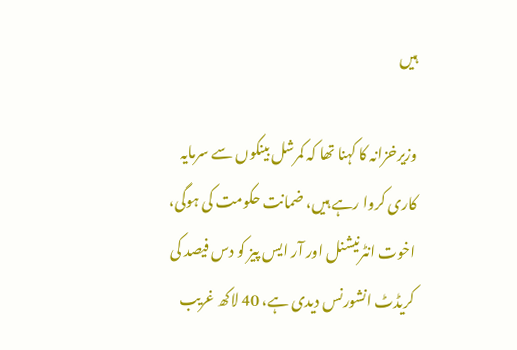ہیں

وزیرخزانہ کا کہنا تھا کہ کمرشل بینکوں سے سرمایہ کاری کروا رہے ہیں، ضمانت حکومت کی ہوگی، اخوت انٹرنیشنل اور آر ایس پیز کو دس فیصد کی کریڈٹ انشورنس دیدی ہے، 40 لاکھ غریب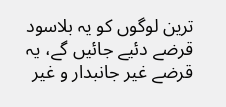ترین لوگوں کو یہ بلاسود قرضے دئیے جائیں گے، یہ قرضے غیر جانبدار و غیر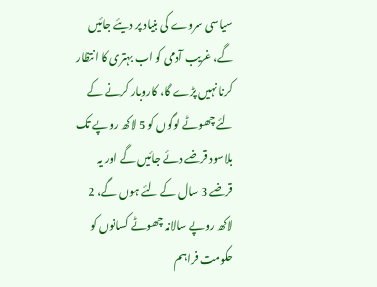سیاسی سروے کی بنیاد پر دیئے جائیں گے، غریب آدمی کو اب بہتری کا انتظار کرنا نہیں پڑے گا، کاروبار کرنے کے لئے چھوٹے لوگوں کو 5 لاکھ روپے تک بلاسود قرضے دئے جائیں گے اور یہ قرضے 3 سال کے لئے ہوں گے، 2 لاکھ روپے سالانہ چھوٹے کسانوں کو حکومت فراہم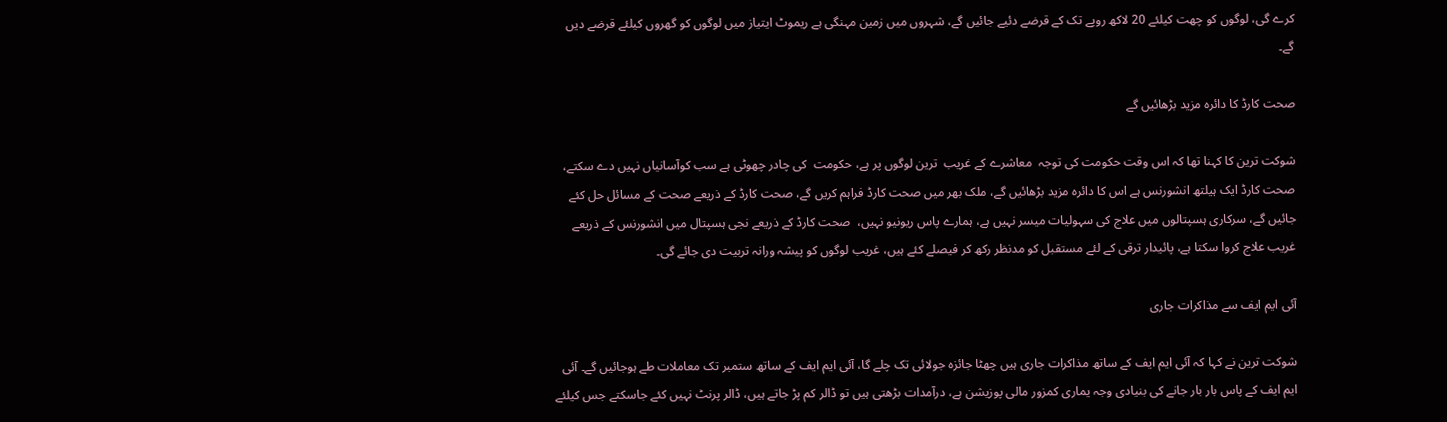کرے گی، لوگوں کو چھت کیلئے 20 لاکھ روپے تک کے قرضے دئیے جائیں گے، شہروں میں زمین مہنگی ہے ریموٹ ایتیاز میں لوگوں کو گھروں کیلئے قرضے دیں گے۔

صحت کارڈ کا دائرہ مزید بڑھائیں گے

شوکت ترین کا کہنا تھا کہ اس وقت حکومت کی توجہ  معاشرے کے غریب  ترین لوگوں پر ہے، حکومت  کی چادر چھوٹی ہے سب کوآسانیاں نہیں دے سکتے،  صحت کارڈ ایک ہیلتھ انشورنس ہے اس کا دائرہ مزید بڑھائیں گے، ملک بھر میں صحت کارڈ فراہم کریں گے، صحت کارڈ کے ذریعے صحت کے مسائل حل کئے جائیں گے، سرکاری ہسپتالوں میں علاج کی سہولیات میسر نہیں ہے، ہمارے پاس ریونیو نہیں،  صحت کارڈ کے ذریعے نجی ہسپتال میں انشورنس کے ذریعے غریب علاج کروا سکتا ہے، پائیدار ترقی کے لئے مستقبل کو مدنظر رکھ کر فیصلے کئے ہیں، غریب لوگوں کو پیشہ ورانہ تربیت دی جائے گی۔

آئی ایم ایف سے مذاکرات جاری

شوکت ترین نے کہا کہ آئی ایم ایف کے ساتھ مذاکرات جاری ہیں چھٹا جائزہ جولائی تک چلے گا، آئی ایم ایف کے ساتھ ستمبر تک معاملات طے ہوجائیں گے۔ آئی ایم ایف کے پاس بار بار جانے کی بنیادی وجہ یماری کمزور مالی پوزیشن ہے، درآمدات بڑھتی ہیں تو ڈالر کم پڑ جاتے ہیں، ڈالر پرنٹ نہیں کئے جاسکتے جس کیلئے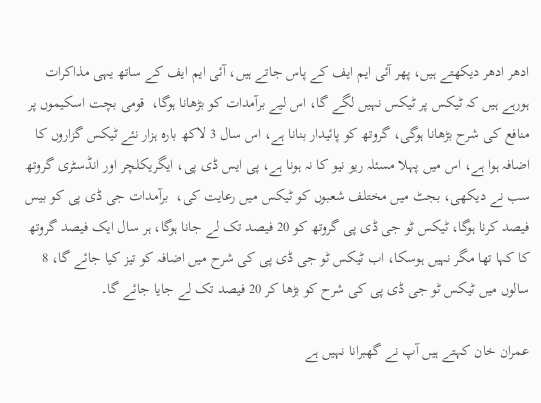ادھر ادھر دیکھتے ہیں، پھر آئی ایم ایف کے پاس جاتے ہیں، آئی ایم ایف کے ساتھ یہی مذاکرات ہورہے ہیں کہ ٹیکس پر ٹیکس نہیں لگے گا، اس لیے برآمدات کو بڑھانا ہوگا،  قومی بچت اسکیموں پر منافع کی شرح بڑھانا ہوگی، گروتھ کو پائیدار بنانا ہے، اس سال 3 لاکھ بارہ ہزار نئے ٹیکس گزاروں کا اضافہ ہوا ہے، اس میں پہلا مسئلہ ریو نیو کا نہ ہونا ہے، پی ایس ڈی پی، ایگریکلچر اور انڈسٹری گروتھ سب نے دیکھی، بجٹ میں مختلف شعبوں کو ٹیکس میں رعایت کی،  برآمدات جی ڈی پی کو بیس فیصد کرنا ہوگا، ٹیکس ٹو جی ڈی پی گروتھ کو 20 فیصد تک لے جانا ہوگا، ہر سال ایک فیصد گروتھ کا کہا تھا مگر نہیں ہوسکا، اب ٹیکس ٹو جی ڈی پی کی شرح میں اضافہ کو تیز کیا جائے گا، 8 سالوں میں ٹیکس ٹو جی ڈی پی کی شرح کو بڑھا کر 20 فیصد تک لے جایا جائے گا۔

عمران خان کہتے ہیں آپ نے گھبرانا نہیں ہے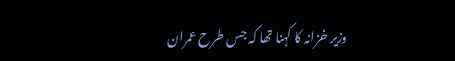وزیر خزانہ کا کہنا تھا کہ جس طرح عمران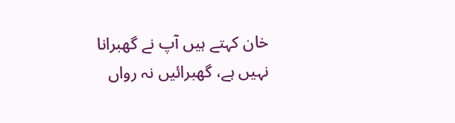خان کہتے ہیں آپ نے گھبرانا نہیں ہے، گھبرائیں نہ رواں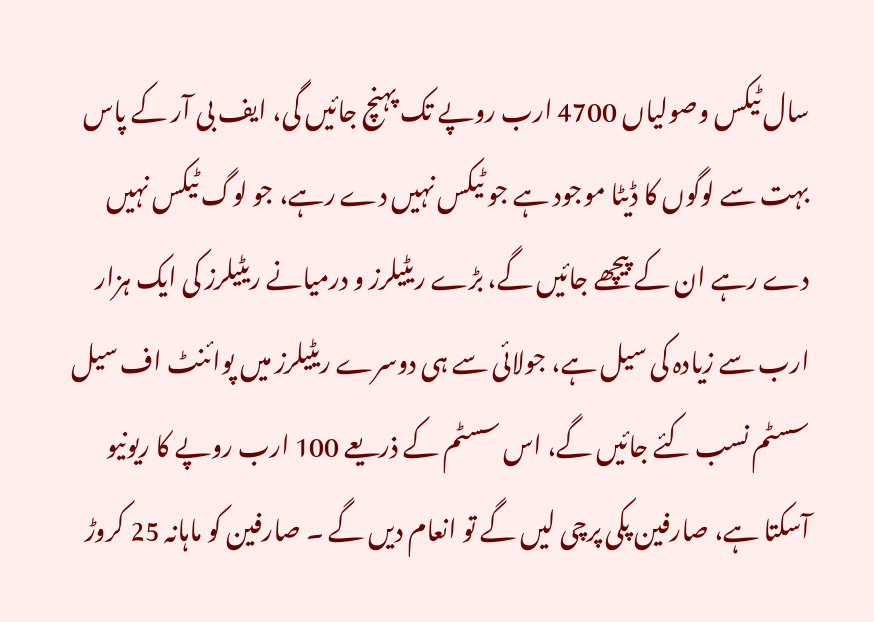سال ٹیکس وصولیاں 4700 ارب روپے تک پہنچ جائیں گی، ایف بی آر کے پاس بہت سے لوگوں کا ڈیٹا موجود ہے جو ٹیکس نہیں دے رہے، جو لوگ ٹیکس نہیں دے رہے ان کے پیچھے جائیں گے، بڑے ریٹیلرز و درمیانے ریٹیلرز کی ایک ہزار ارب سے زیادہ کی سیل ہے، جولائی سے ہی دوسرے ریٹیلرز میں پوائنٹ اف سیل سسٹم نسب کئے جائیں گے، اس سسٹم کے ذریعے 100 ارب روپے کا ریونیو آسکتا ہے، صارفین پکی پرچی لیں گے تو انعام دیں گے ۔ صارفین کو ماہانہ 25 کروڑ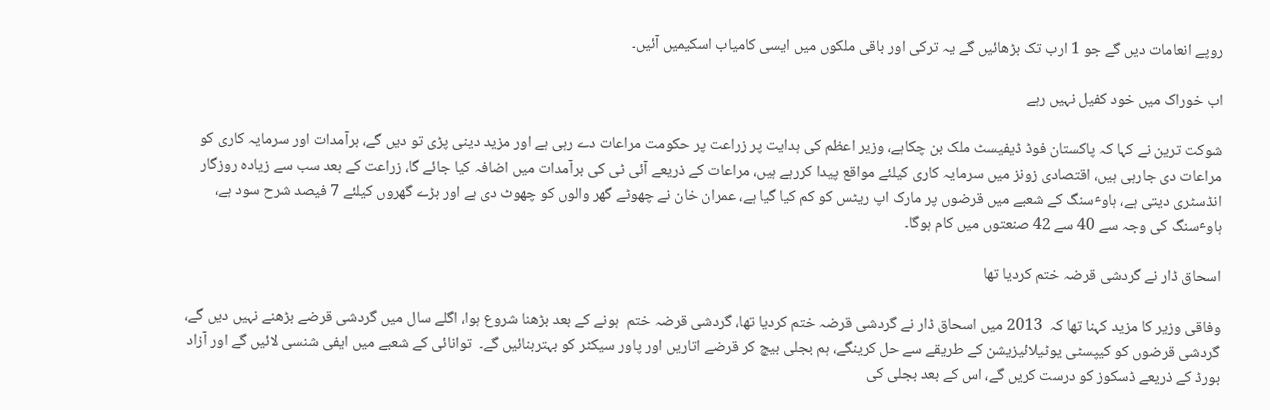روپے انعامات دیں گے جو 1 ارب تک بڑھائیں گے یہ ترکی اور باقی ملکوں میں ایسی کامیاب اسکیمیں آئیں۔

اب خوراک میں خود کفیل نہیں رہے

شوکت ترین نے کہا کہ پاکستان فوڈ ڈیفیسٹ ملک بن چکاہے، وزیر اعظم کی ہدایت پر زراعت پر حکومت مراعات دے رہی ہے اور مزید دینی پڑی تو دیں گے، برآمدات اور سرمایہ کاری کو مراعات دی جارہی ہیں، اقتصادی زونز میں سرمایہ کاری کیلئے مواقع پیدا کررہے ہیں، مراعات کے ذریعے آئی ٹی کی برآمدات میں اضافہ کیا جائے گا، زراعت کے بعد سب سے زیادہ روزگار انڈسٹری دیتی ہے، ہاوٴسنگ کے شعبے میں قرضوں پر مارک اپ ریٹس کو کم کیا گیا ہے، عمران خان نے چھوٹے گھر والوں کو چھوٹ دی ہے اور بڑے گھروں کیلئے 7 فیصد شرح سود ہے، ہاوٴسنگ کی وجہ سے 40 سے 42 صنعتوں میں کام ہوگا۔

اسحاق ڈار نے گردشی قرضہ ختم کردیا تھا

وفاقی وزیر کا مزید کہنا تھا کہ  2013 میں اسحاق ڈار نے گردشی قرضہ ختم کردیا تھا، گردشی قرضہ ختم  ہونے کے بعد بڑھنا شروع ہوا، اگلے سال میں گردشی قرضے بڑھنے نہیں دیں گے، گردشی قرضوں کو کیپسٹی یوٹیلائیزیشن کے طریقے سے حل کرینگے، ہم بجلی بیچ کر قرضے اتاریں اور پاور سیکٹر کو بہتربنائیں گے۔  توانائی کے شعبے میں ایفی شنسی لائیں گے اور آزاد بورڈ کے ذریعے ڈسکوز کو درست کریں گے، اس کے بعد بجلی کی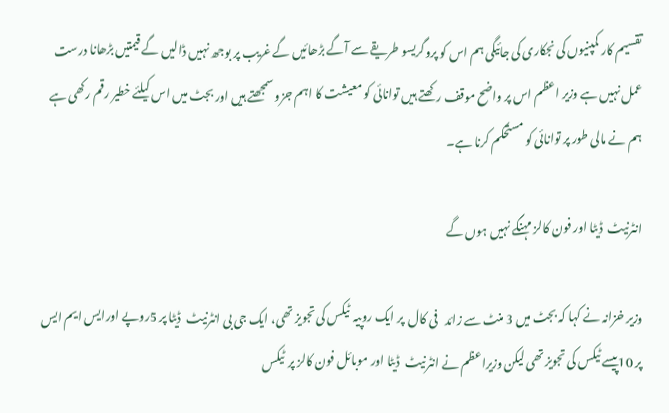تقسیم کار کمپنیوں کی نجکاری کی جائیگی ہم اس کو پروگریسو طریقے سے آگے بڑھائیں گے غریب پر بوجھ نہیں ڈالیں گے قیمتیں بڑھانا درست عمل نہیں ہے وزیر اعظم اس پر واضح موقف رکھتے ہیں توانائی کو معیشت کا اہم جزو سمجھتے ہیں اور بجٹ میں اس کیلئے خطیر رقم رکھی ہے ہم نے مالی طور پر توانائی کو مستحکم کرنا ہے۔

انٹرنیٹ  ڈیٹا اور فون کالز مہنگے نہیں ہوں گے

وزیر خزانہ نے کہا کہ بجٹ میں 3 منٹ سے زائد   فی کال  پر ایک روپیہ  ٹیکس کی تجویز تھی، ایک جی بی انٹرنیٹ  ڈیٹا پر 5روپے اورایس ایم ایس پر 10پیسے ٹیکس کی تجویز تھی لیکن وزیراعظم نے انٹرنیٹ  ڈیٹا اور موبائل فون کالز پر  ٹیکس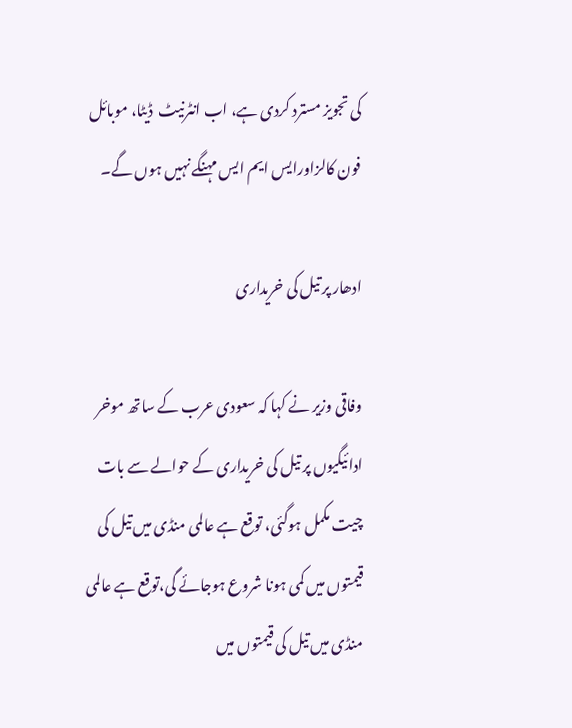کی تجویز مسترد کردی ہے، اب انٹرنیٹ  ڈیٹا، موبائل فون کالزاورایس ایم ایس مہنگے نہیں ہوں گے۔

ادھار پر تیل کی خریداری

وفاقی وزیر نے کہا کہ سعودی عرب کے ساتھ موخر ادائیگیوں پر تیل کی خریداری کے حوالے سے بات چیت مکمل ہوگئی، توقع ہے عالمی منڈی میں تیل کی قیمتوں میں کمی ہونا شروع ہوجائے گی،توقع ہے عالمی منڈی میں تیل کی قیمتوں میں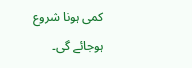کمی ہونا شروع ہوجائے گی۔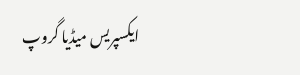ایکسپریس میڈیا گروپ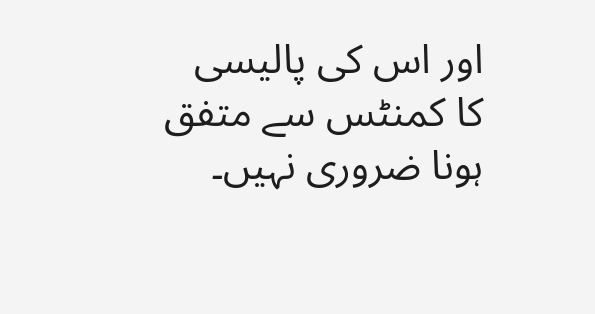اور اس کی پالیسی کا کمنٹس سے متفق ہونا ضروری نہیں۔